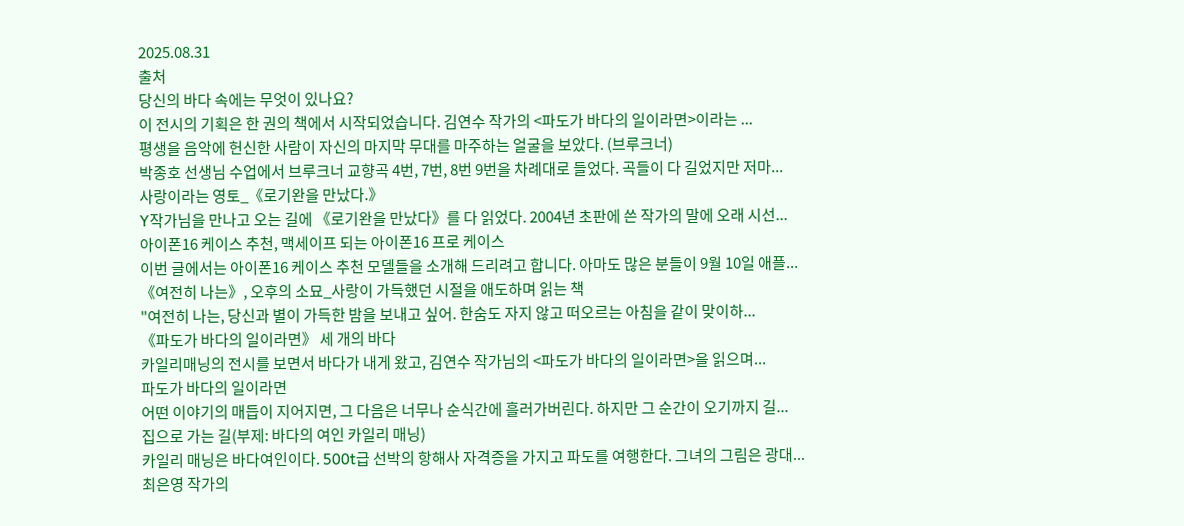2025.08.31
출처
당신의 바다 속에는 무엇이 있나요?
이 전시의 기획은 한 권의 책에서 시작되었습니다. 김연수 작가의 <파도가 바다의 일이라면>이라는 ...
평생을 음악에 헌신한 사람이 자신의 마지막 무대를 마주하는 얼굴을 보았다. (브루크너)
박종호 선생님 수업에서 브루크너 교향곡 4번, 7번, 8번 9번을 차례대로 들었다. 곡들이 다 길었지만 저마...
사랑이라는 영토_《로기완을 만났다.》
Y작가님을 만나고 오는 길에 《로기완을 만났다》를 다 읽었다. 2004년 초판에 쓴 작가의 말에 오래 시선...
아이폰16 케이스 추천, 맥세이프 되는 아이폰16 프로 케이스
이번 글에서는 아이폰16 케이스 추천 모델들을 소개해 드리려고 합니다. 아마도 많은 분들이 9월 10일 애플...
《여전히 나는》, 오후의 소묘_사랑이 가득했던 시절을 애도하며 읽는 책
"여전히 나는, 당신과 별이 가득한 밤을 보내고 싶어. 한숨도 자지 않고 떠오르는 아침을 같이 맞이하...
《파도가 바다의 일이라면》 세 개의 바다
카일리매닝의 전시를 보면서 바다가 내게 왔고, 김연수 작가님의 <파도가 바다의 일이라면>을 읽으며...
파도가 바다의 일이라면
어떤 이야기의 매듭이 지어지면, 그 다음은 너무나 순식간에 흘러가버린다. 하지만 그 순간이 오기까지 길...
집으로 가는 길(부제: 바다의 여인 카일리 매닝)
카일리 매닝은 바다여인이다. 500t급 선박의 항해사 자격증을 가지고 파도를 여행한다. 그녀의 그림은 광대...
최은영 작가의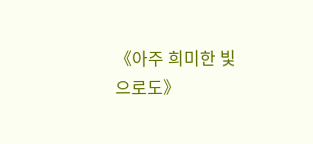《아주 희미한 빛으로도》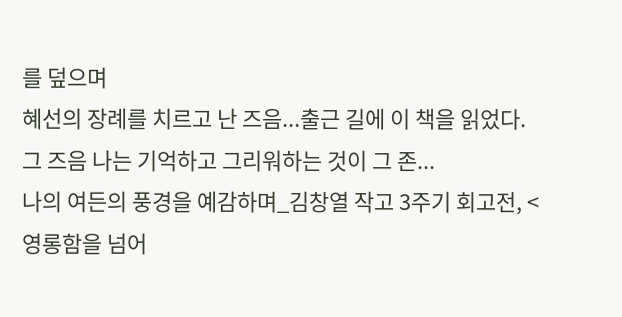를 덮으며
혜선의 장례를 치르고 난 즈음...출근 길에 이 책을 읽었다. 그 즈음 나는 기억하고 그리워하는 것이 그 존...
나의 여든의 풍경을 예감하며_김창열 작고 3주기 회고전, <영롱함을 넘어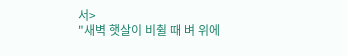서>
"새벽 햇살이 비췰 때 벼 위에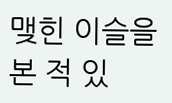맺힌 이슬을 본 적 있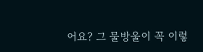어요? 그 물방울이 꼭 이렇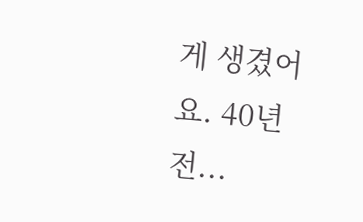게 생겼어요. 40년 전...